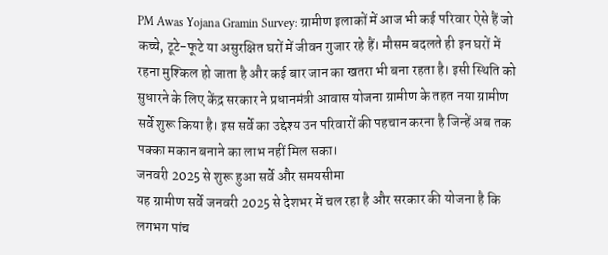PM Awas Yojana Gramin Survey: ग्रामीण इलाकों में आज भी कई परिवार ऐसे हैं जो कच्चे, टूटे-फूटे या असुरक्षित घरों में जीवन गुजार रहे हैं। मौसम बदलते ही इन घरों में रहना मुश्किल हो जाता है और कई बार जान का खतरा भी बना रहता है। इसी स्थिति को सुधारने के लिए केंद्र सरकार ने प्रधानमंत्री आवास योजना ग्रामीण के तहत नया ग्रामीण सर्वे शुरू किया है। इस सर्वे का उद्देश्य उन परिवारों की पहचान करना है जिन्हें अब तक पक्का मकान बनाने का लाभ नहीं मिल सका।
जनवरी 2025 से शुरू हुआ सर्वे और समयसीमा
यह ग्रामीण सर्वे जनवरी 2025 से देशभर में चल रहा है और सरकार की योजना है कि लगभग पांच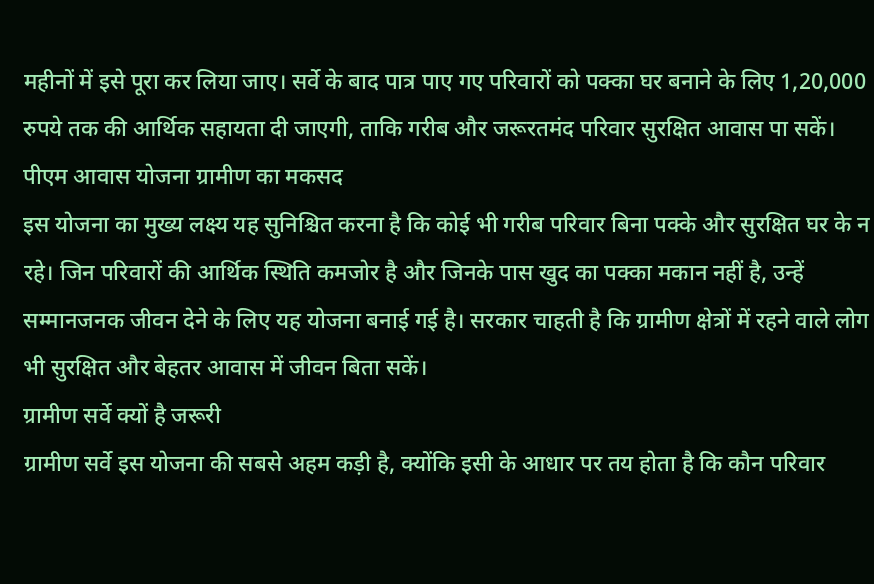महीनों में इसे पूरा कर लिया जाए। सर्वे के बाद पात्र पाए गए परिवारों को पक्का घर बनाने के लिए 1,20,000 रुपये तक की आर्थिक सहायता दी जाएगी, ताकि गरीब और जरूरतमंद परिवार सुरक्षित आवास पा सकें।
पीएम आवास योजना ग्रामीण का मकसद
इस योजना का मुख्य लक्ष्य यह सुनिश्चित करना है कि कोई भी गरीब परिवार बिना पक्के और सुरक्षित घर के न रहे। जिन परिवारों की आर्थिक स्थिति कमजोर है और जिनके पास खुद का पक्का मकान नहीं है, उन्हें सम्मानजनक जीवन देने के लिए यह योजना बनाई गई है। सरकार चाहती है कि ग्रामीण क्षेत्रों में रहने वाले लोग भी सुरक्षित और बेहतर आवास में जीवन बिता सकें।
ग्रामीण सर्वे क्यों है जरूरी
ग्रामीण सर्वे इस योजना की सबसे अहम कड़ी है, क्योंकि इसी के आधार पर तय होता है कि कौन परिवार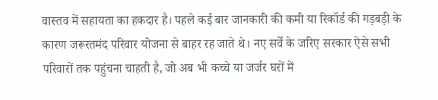वास्तव में सहायता का हकदार है। पहले कई बार जानकारी की कमी या रिकॉर्ड की गड़बड़ी के कारण जरूरतमंद परिवार योजना से बाहर रह जाते थे। नए सर्वे के जरिए सरकार ऐसे सभी परिवारों तक पहुंचना चाहती है, जो अब भी कच्चे या जर्जर घरों में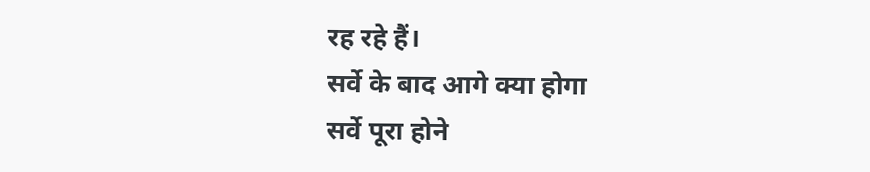रह रहे हैं।
सर्वे के बाद आगे क्या होगा
सर्वे पूरा होने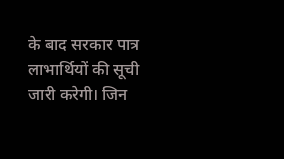के बाद सरकार पात्र लाभार्थियों की सूची जारी करेगी। जिन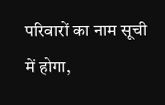परिवारों का नाम सूची में होगा,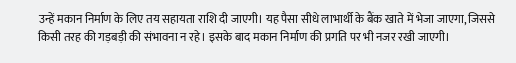उन्हें मकान निर्माण के लिए तय सहायता राशि दी जाएगी। यह पैसा सीधे लाभार्थी के बैंक खाते में भेजा जाएगा, जिससे किसी तरह की गड़बड़ी की संभावना न रहे। इसके बाद मकान निर्माण की प्रगति पर भी नजर रखी जाएगी।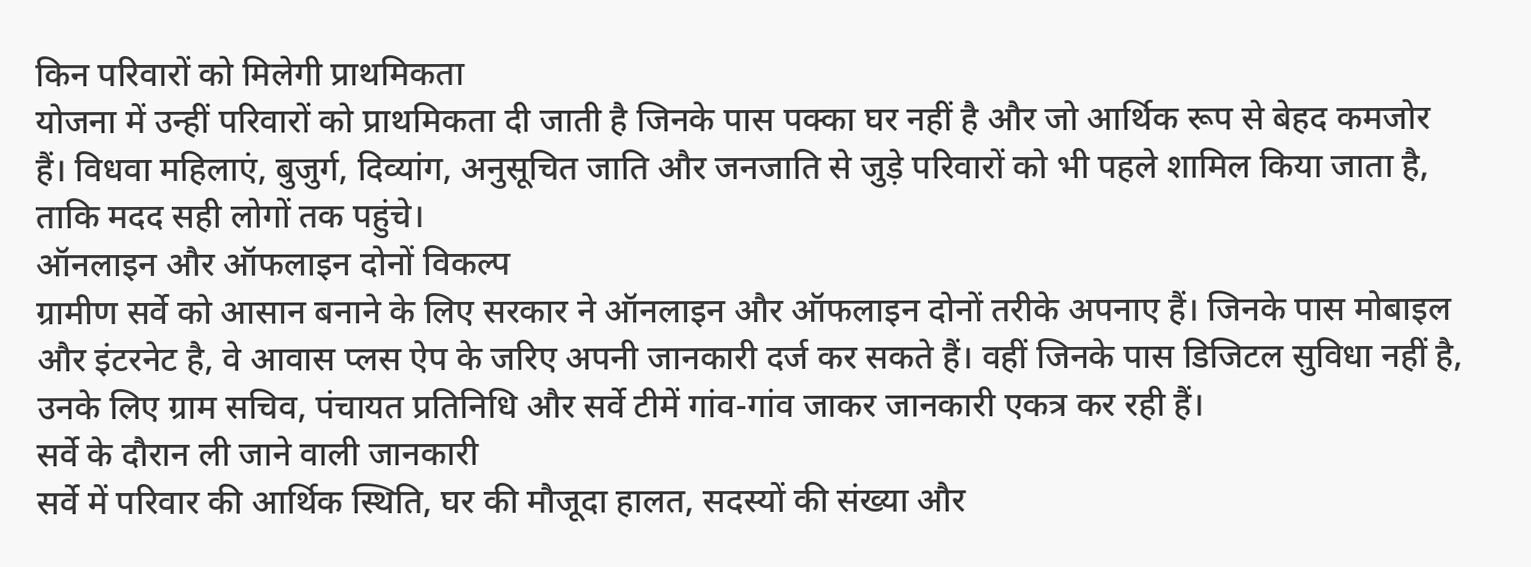किन परिवारों को मिलेगी प्राथमिकता
योजना में उन्हीं परिवारों को प्राथमिकता दी जाती है जिनके पास पक्का घर नहीं है और जो आर्थिक रूप से बेहद कमजोर हैं। विधवा महिलाएं, बुजुर्ग, दिव्यांग, अनुसूचित जाति और जनजाति से जुड़े परिवारों को भी पहले शामिल किया जाता है, ताकि मदद सही लोगों तक पहुंचे।
ऑनलाइन और ऑफलाइन दोनों विकल्प
ग्रामीण सर्वे को आसान बनाने के लिए सरकार ने ऑनलाइन और ऑफलाइन दोनों तरीके अपनाए हैं। जिनके पास मोबाइल और इंटरनेट है, वे आवास प्लस ऐप के जरिए अपनी जानकारी दर्ज कर सकते हैं। वहीं जिनके पास डिजिटल सुविधा नहीं है, उनके लिए ग्राम सचिव, पंचायत प्रतिनिधि और सर्वे टीमें गांव-गांव जाकर जानकारी एकत्र कर रही हैं।
सर्वे के दौरान ली जाने वाली जानकारी
सर्वे में परिवार की आर्थिक स्थिति, घर की मौजूदा हालत, सदस्यों की संख्या और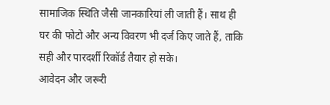सामाजिक स्थिति जैसी जानकारियां ली जाती हैं। साथ ही घर की फोटो और अन्य विवरण भी दर्ज किए जाते हैं, ताकि सही और पारदर्शी रिकॉर्ड तैयार हो सके।
आवेदन और जरूरी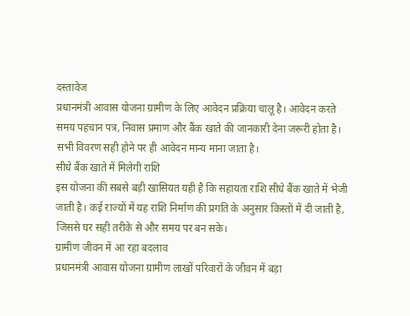दस्तावेज
प्रधानमंत्री आवास योजना ग्रामीण के लिए आवेदन प्रक्रिया चालू है। आवेदन करते समय पहचान पत्र, निवास प्रमाण और बैंक खाते की जानकारी देना जरूरी होता है। सभी विवरण सही होने पर ही आवेदन मान्य माना जाता है।
सीधे बैंक खाते में मिलेगी राशि
इस योजना की सबसे बड़ी खासियत यही है कि सहायता राशि सीधे बैंक खाते में भेजी जाती है। कई राज्यों में यह राशि निर्माण की प्रगति के अनुसार किस्तों में दी जाती है, जिससे घर सही तरीके से और समय पर बन सके।
ग्रामीण जीवन में आ रहा बदलाव
प्रधानमंत्री आवास योजना ग्रामीण लाखों परिवारों के जीवन में बड़ा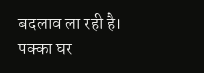बदलाव ला रही है। पक्का घर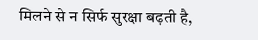मिलने से न सिर्फ सुरक्षा बढ़ती है,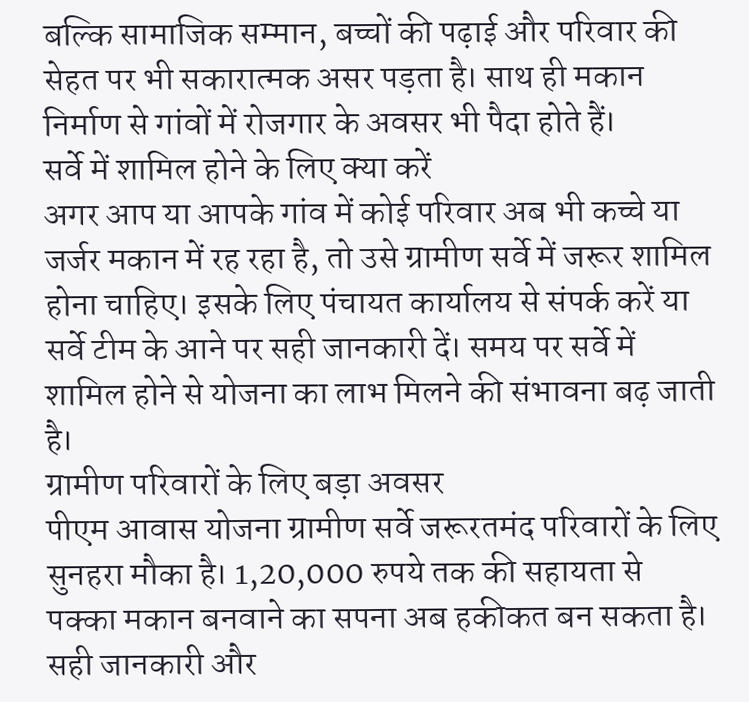बल्कि सामाजिक सम्मान, बच्चों की पढ़ाई और परिवार की सेहत पर भी सकारात्मक असर पड़ता है। साथ ही मकान निर्माण से गांवों में रोजगार के अवसर भी पैदा होते हैं।
सर्वे में शामिल होने के लिए क्या करें
अगर आप या आपके गांव में कोई परिवार अब भी कच्चे या जर्जर मकान में रह रहा है, तो उसे ग्रामीण सर्वे में जरूर शामिल होना चाहिए। इसके लिए पंचायत कार्यालय से संपर्क करें या सर्वे टीम के आने पर सही जानकारी दें। समय पर सर्वे में शामिल होने से योजना का लाभ मिलने की संभावना बढ़ जाती है।
ग्रामीण परिवारों के लिए बड़ा अवसर
पीएम आवास योजना ग्रामीण सर्वे जरूरतमंद परिवारों के लिए सुनहरा मौका है। 1,20,000 रुपये तक की सहायता से पक्का मकान बनवाने का सपना अब हकीकत बन सकता है। सही जानकारी और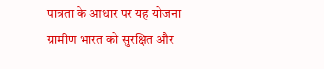पात्रता के आधार पर यह योजना ग्रामीण भारत को सुरक्षित और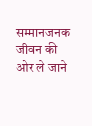सम्मानजनक जीवन की ओर ले जाने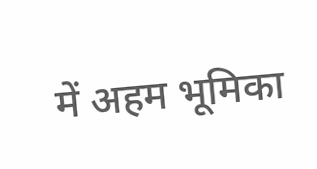में अहम भूमिका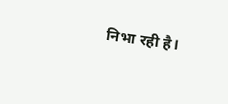निभा रही है।